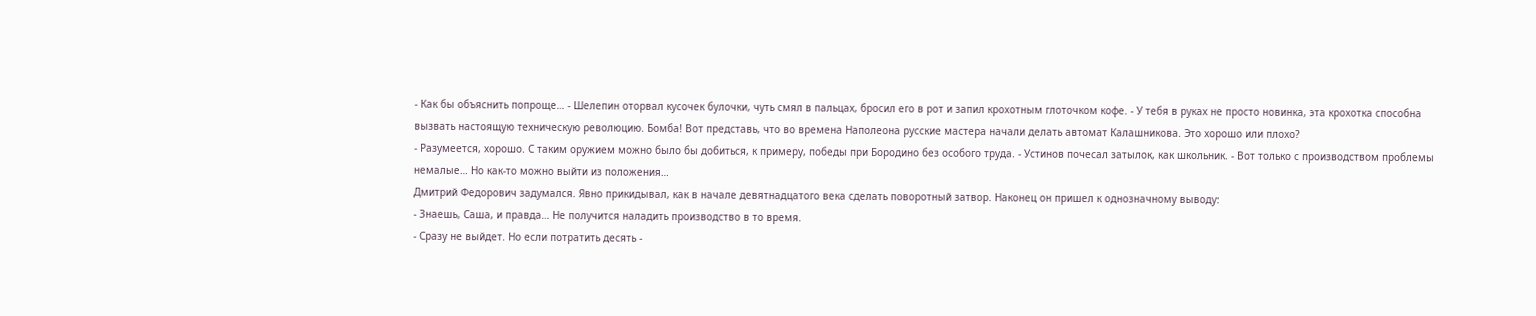- Как бы объяснить попроще… - Шелепин оторвал кусочек булочки, чуть смял в пальцах, бросил его в рот и запил крохотным глоточком кофе. - У тебя в руках не просто новинка, эта крохотка способна вызвать настоящую техническую революцию. Бомба! Вот представь, что во времена Наполеона русские мастера начали делать автомат Калашникова. Это хорошо или плохо?
- Разумеется, хорошо. С таким оружием можно было бы добиться, к примеру, победы при Бородино без особого труда. - Устинов почесал затылок, как школьник. - Вот только с производством проблемы немалые… Но как-то можно выйти из положения…
Дмитрий Федорович задумался. Явно прикидывал, как в начале девятнадцатого века сделать поворотный затвор. Наконец он пришел к однозначному выводу:
- Знаешь, Саша, и правда… Не получится наладить производство в то время.
- Сразу не выйдет. Но если потратить десять -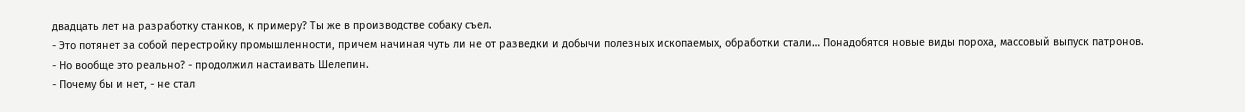двадцать лет на разработку станков, к примеру? Ты же в производстве собаку съел.
- Это потянет за собой перестройку промышленности, причем начиная чуть ли не от разведки и добычи полезных ископаемых, обработки стали… Понадобятся новые виды пороха, массовый выпуск патронов.
- Но вообще это реально? - продолжил настаивать Шелепин.
- Почему бы и нет, - не стал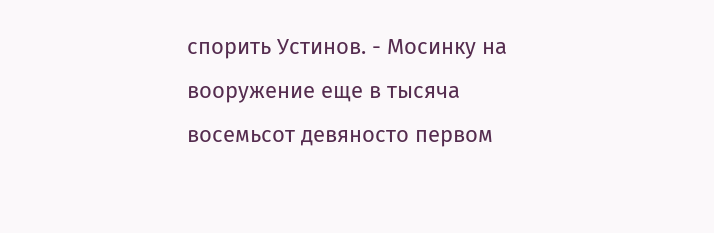спорить Устинов. - Мосинку на вооружение еще в тысяча восемьсот девяносто первом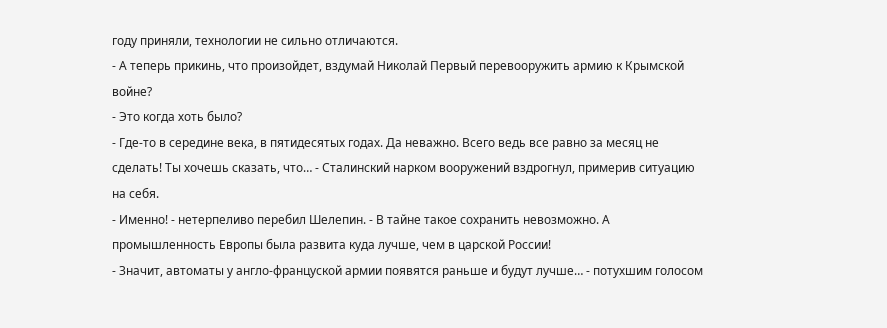году приняли, технологии не сильно отличаются.
- А теперь прикинь, что произойдет, вздумай Николай Первый перевооружить армию к Крымской войне?
- Это когда хоть было?
- Где-то в середине века, в пятидесятых годах. Да неважно. Всего ведь все равно за месяц не сделать! Ты хочешь сказать, что… - Сталинский нарком вооружений вздрогнул, примерив ситуацию на себя.
- Именно! - нетерпеливо перебил Шелепин. - В тайне такое сохранить невозможно. А промышленность Европы была развита куда лучше, чем в царской России!
- Значит, автоматы у англо-француской армии появятся раньше и будут лучше… - потухшим голосом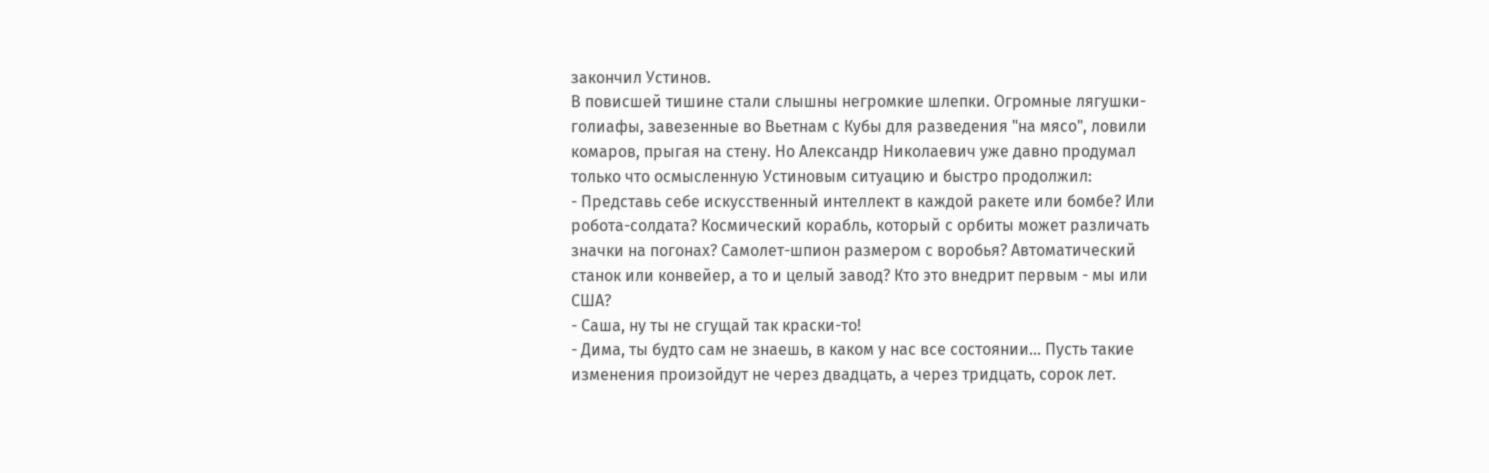закончил Устинов.
В повисшей тишине стали слышны негромкие шлепки. Огромные лягушки-голиафы, завезенные во Вьетнам с Кубы для разведения "на мясо", ловили комаров, прыгая на стену. Но Александр Николаевич уже давно продумал только что осмысленную Устиновым ситуацию и быстро продолжил:
- Представь себе искусственный интеллект в каждой ракете или бомбе? Или робота-солдата? Космический корабль, который с орбиты может различать значки на погонах? Самолет-шпион размером с воробья? Автоматический станок или конвейер, а то и целый завод? Кто это внедрит первым - мы или США?
- Саша, ну ты не сгущай так краски-то!
- Дима, ты будто сам не знаешь, в каком у нас все состоянии… Пусть такие изменения произойдут не через двадцать, а через тридцать, сорок лет.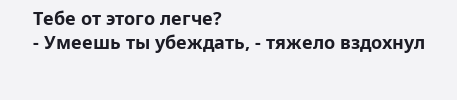Тебе от этого легче?
- Умеешь ты убеждать, - тяжело вздохнул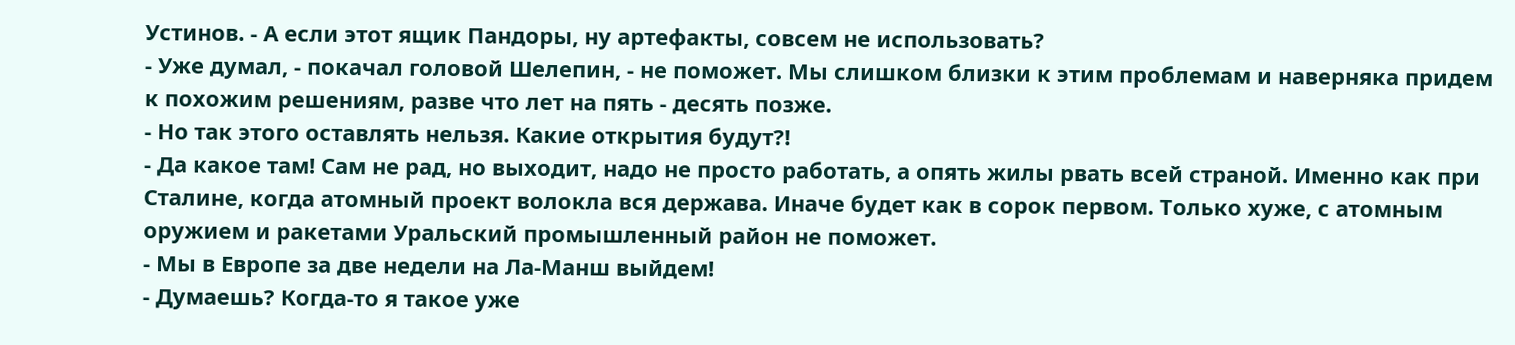Устинов. - А если этот ящик Пандоры, ну артефакты, совсем не использовать?
- Уже думал, - покачал головой Шелепин, - не поможет. Мы слишком близки к этим проблемам и наверняка придем к похожим решениям, разве что лет на пять - десять позже.
- Но так этого оставлять нельзя. Какие открытия будут?!
- Да какое там! Сам не рад, но выходит, надо не просто работать, а опять жилы рвать всей страной. Именно как при Сталине, когда атомный проект волокла вся держава. Иначе будет как в сорок первом. Только хуже, с атомным оружием и ракетами Уральский промышленный район не поможет.
- Мы в Европе за две недели на Ла-Манш выйдем!
- Думаешь? Когда-то я такое уже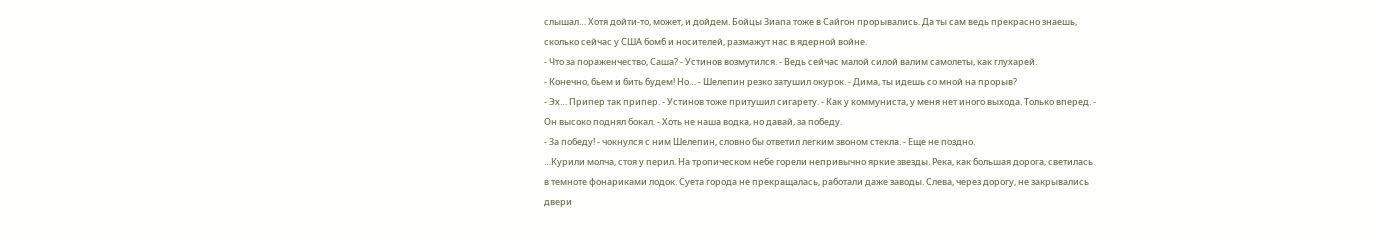слышал… Хотя дойти-то, может, и дойдем. Бойцы Зиапа тоже в Сайгон прорывались. Да ты сам ведь прекрасно знаешь, сколько сейчас у США бомб и носителей, размажут нас в ядерной войне.
- Что за пораженчество, Саша? - Устинов возмутился. - Ведь сейчас малой силой валим самолеты, как глухарей.
- Конечно, бьем и бить будем! Но… - Шелепин резко затушил окурок. - Дима, ты идешь со мной на прорыв?
- Эх… Припер так припер. - Устинов тоже притушил сигарету. - Как у коммуниста, у меня нет иного выхода. Только вперед. - Он высоко поднял бокал. - Хоть не наша водка, но давай, за победу.
- За победу! - чокнулся с ним Шелепин, словно бы ответил легким звоном стекла. - Еще не поздно.
…Курили молча, стоя у перил. На тропическом небе горели непривычно яркие звезды. Река, как большая дорога, светилась в темноте фонариками лодок. Суета города не прекращалась, работали даже заводы. Слева, через дорогу, не закрывались двери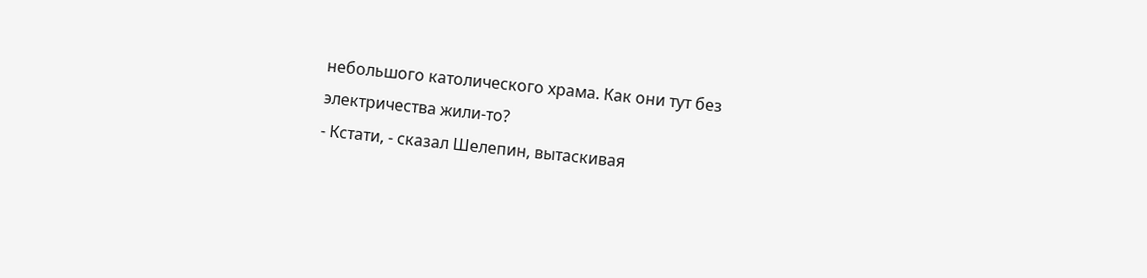небольшого католического храма. Как они тут без электричества жили-то?
- Кстати, - сказал Шелепин, вытаскивая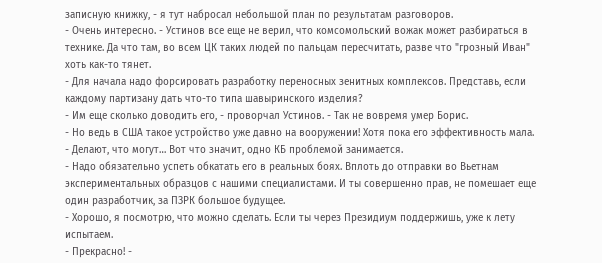записную книжку, - я тут набросал небольшой план по результатам разговоров.
- Очень интересно. - Устинов все еще не верил, что комсомольский вожак может разбираться в технике. Да что там, во всем ЦК таких людей по пальцам пересчитать, разве что "грозный Иван" хоть как-то тянет.
- Для начала надо форсировать разработку переносных зенитных комплексов. Представь, если каждому партизану дать что-то типа шавыринского изделия?
- Им еще сколько доводить его, - проворчал Устинов. - Так не вовремя умер Борис.
- Но ведь в США такое устройство уже давно на вооружении! Хотя пока его эффективность мала.
- Делают, что могут… Вот что значит, одно КБ проблемой занимается.
- Надо обязательно успеть обкатать его в реальных боях. Вплоть до отправки во Вьетнам экспериментальных образцов с нашими специалистами. И ты совершенно прав, не помешает еще один разработчик, за ПЗРК большое будущее.
- Хорошо, я посмотрю, что можно сделать. Если ты через Президиум поддержишь, уже к лету испытаем.
- Прекрасно! -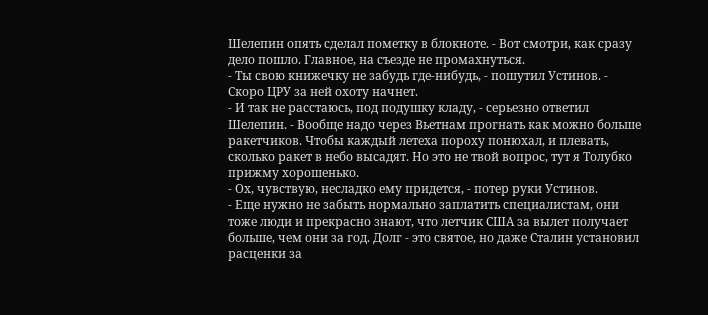Шелепин опять сделал пометку в блокноте. - Вот смотри, как сразу дело пошло. Главное, на съезде не промахнуться.
- Ты свою книжечку не забудь где-нибудь, - пошутил Устинов. - Скоро ЦРУ за ней охоту начнет.
- И так не расстаюсь, под подушку кладу, - серьезно ответил Шелепин. - Вообще надо через Вьетнам прогнать как можно больше ракетчиков. Чтобы каждый летеха пороху понюхал, и плевать, сколько ракет в небо высадят. Но это не твой вопрос, тут я Толубко прижму хорошенько.
- Ох, чувствую, несладко ему придется, - потер руки Устинов.
- Еще нужно не забыть нормально заплатить специалистам, они тоже люди и прекрасно знают, что летчик США за вылет получает больше, чем они за год. Долг - это святое, но даже Сталин установил расценки за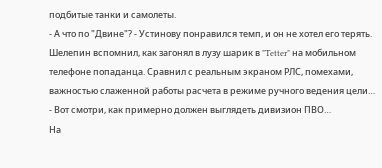подбитые танки и самолеты.
- А что по "Двине"? - Устинову понравился темп, и он не хотел его терять.
Шелепин вспомнил, как загонял в лузу шарик в "Tetter" на мобильном телефоне попаданца. Сравнил с реальным экраном РЛС, помехами, важностью слаженной работы расчета в режиме ручного ведения цели…
- Вот смотри, как примерно должен выглядеть дивизион ПВО…
На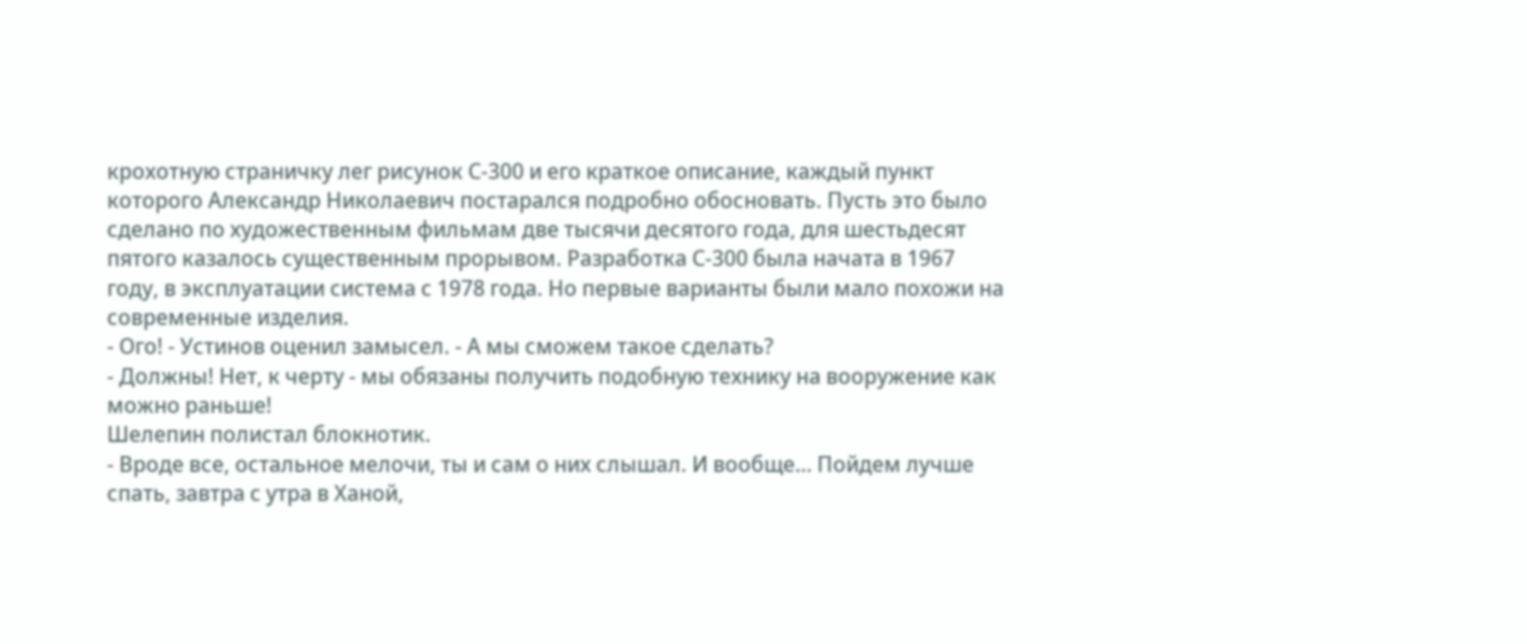крохотную страничку лег рисунок С-300 и его краткое описание, каждый пункт которого Александр Николаевич постарался подробно обосновать. Пусть это было сделано по художественным фильмам две тысячи десятого года, для шестьдесят пятого казалось существенным прорывом. Разработка С-300 была начата в 1967 году, в эксплуатации система с 1978 года. Но первые варианты были мало похожи на современные изделия.
- Ого! - Устинов оценил замысел. - А мы сможем такое сделать?
- Должны! Нет, к черту - мы обязаны получить подобную технику на вооружение как можно раньше!
Шелепин полистал блокнотик.
- Вроде все, остальное мелочи, ты и сам о них слышал. И вообще… Пойдем лучше спать, завтра с утра в Ханой,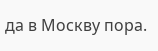да в Москву пора.